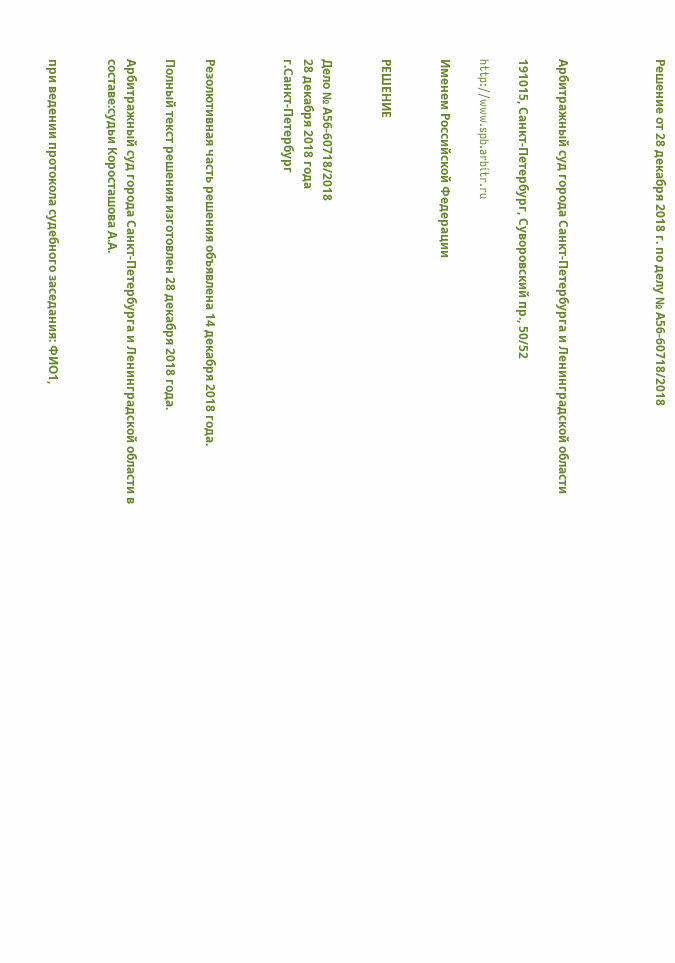Решение от 28 декабря 2018 г. по делу № А56-60718/2018




Арбитражный суд города Санкт-Петербурга и Ленинградской области

191015, Санкт-Петербург, Суворовский пр., 50/52

http://www.spb.arbitr.ru

Именем Российской Федерации


РЕШЕНИЕ


Дело № А56-60718/2018
28 декабря 2018 года
г.Санкт-Петербург



Резолютивная часть решения объявлена 14 декабря 2018 года.

Полный текст решения изготовлен 28 декабря 2018 года.

Арбитражный суд города Санкт-Петербурга и Ленинградской области в составе:судьи Коросташова А.А.


при ведении протокола судебного заседания: ФИО1,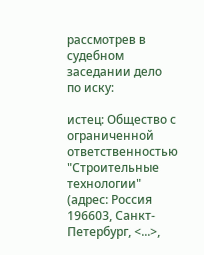рассмотрев в судебном заседании дело по иску:

истец: Общество с ограниченной ответственностью "Строительные технологии" (адрес: Россия 196603, Санкт-Петербург, <...>,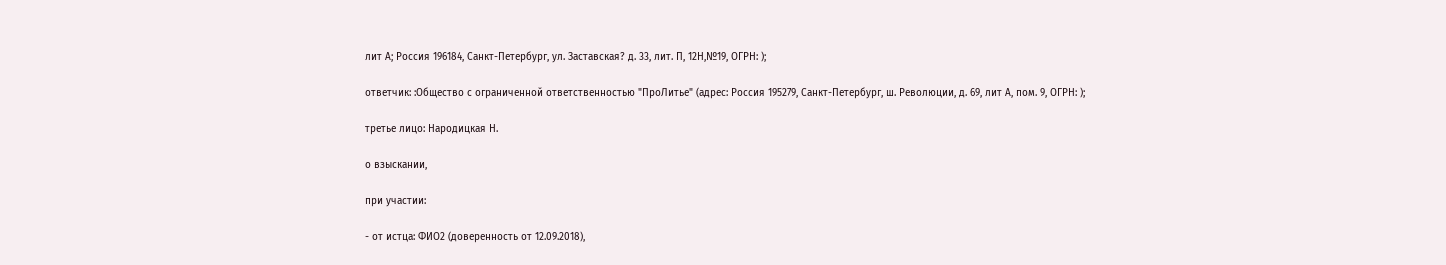лит А; Россия 196184, Санкт-Петербург, ул. Заставская? д. 33, лит. П, 12Н,№19, ОГРН: );

ответчик: :Общество с ограниченной ответственностью "ПроЛитье" (адрес: Россия 195279, Санкт-Петербург, ш. Революции, д. 69, лит А, пом. 9, ОГРН: );

третье лицо: Народицкая Н.

о взыскании,

при участии:

- от истца: ФИО2 (доверенность от 12.09.2018),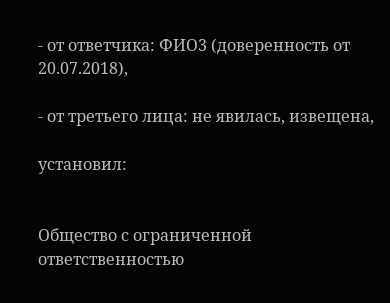- от ответчика: ФИО3 (доверенность от 20.07.2018),

- от третьего лица: не явилась, извещена,

установил:


Общество с ограниченной ответственностью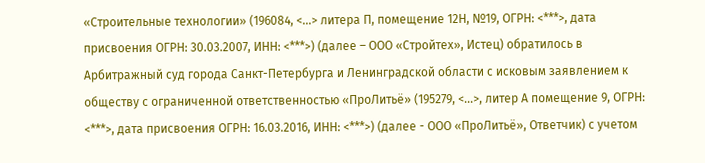«Строительные технологии» (196084, <...> литера П, помещение 12Н, №19, ОГРН: <***>, дата присвоения ОГРН: 30.03.2007, ИНН: <***>) (далее – ООО «Стройтех», Истец) обратилось в Арбитражный суд города Санкт-Петербурга и Ленинградской области с исковым заявлением к обществу с ограниченной ответственностью «ПроЛитьё» (195279, <...>, литер А помещение 9, ОГРН: <***>, дата присвоения ОГРН: 16.03.2016, ИНН: <***>) (далее - ООО «ПроЛитьё», Ответчик) с учетом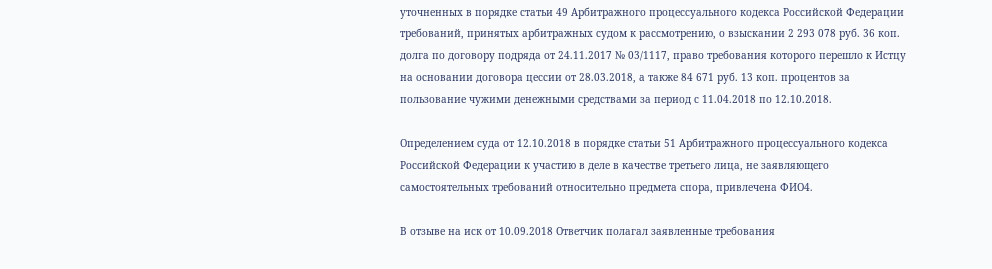уточненных в порядке статьи 49 Арбитражного процессуального кодекса Российской Федерации требований, принятых арбитражных судом к рассмотрению, о взыскании 2 293 078 руб. 36 коп. долга по договору подряда от 24.11.2017 № 03/1117, право требования которого перешло к Истцу на основании договора цессии от 28.03.2018, а также 84 671 руб. 13 коп. процентов за пользование чужими денежными средствами за период с 11.04.2018 по 12.10.2018.

Определением суда от 12.10.2018 в порядке статьи 51 Арбитражного процессуального кодекса Российской Федерации к участию в деле в качестве третьего лица, не заявляющего самостоятельных требований относительно предмета спора, привлечена ФИО4.

В отзыве на иск от 10.09.2018 Ответчик полагал заявленные требования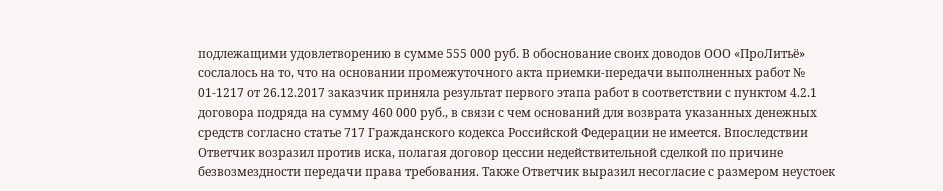подлежащими удовлетворению в сумме 555 000 руб. В обоснование своих доводов ООО «ПроЛитьё» сослалось на то, что на основании промежуточного акта приемки-передачи выполненных работ № 01-1217 от 26.12.2017 заказчик приняла результат первого этапа работ в соответствии с пунктом 4.2.1 договора подряда на сумму 460 000 руб., в связи с чем оснований для возврата указанных денежных средств согласно статье 717 Гражданского кодекса Российской Федерации не имеется. Впоследствии Ответчик возразил против иска, полагая договор цессии недействительной сделкой по причине безвозмездности передачи права требования. Также Ответчик выразил несогласие с размером неустоек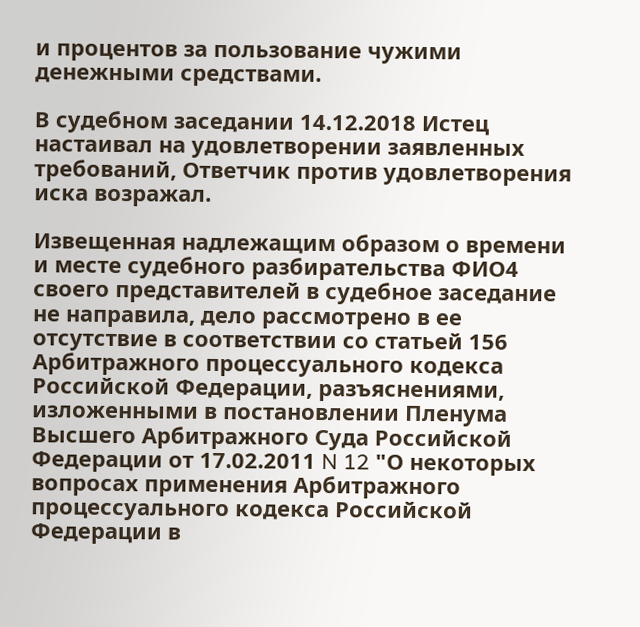и процентов за пользование чужими денежными средствами.

В судебном заседании 14.12.2018 Истец настаивал на удовлетворении заявленных требований, Ответчик против удовлетворения иска возражал.

Извещенная надлежащим образом о времени и месте судебного разбирательства ФИО4 своего представителей в судебное заседание не направила, дело рассмотрено в ее отсутствие в соответствии со статьей 156 Арбитражного процессуального кодекса Российской Федерации, разъяснениями, изложенными в постановлении Пленума Высшего Арбитражного Суда Российской Федерации от 17.02.2011 N 12 "О некоторых вопросах применения Арбитражного процессуального кодекса Российской Федерации в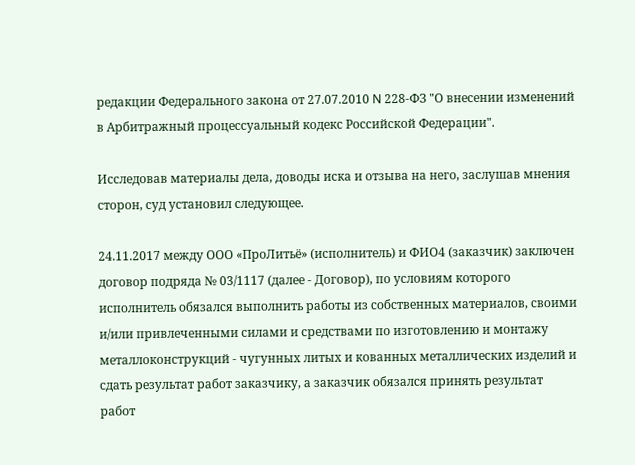редакции Федерального закона от 27.07.2010 N 228-ФЗ "О внесении изменений в Арбитражный процессуальный кодекс Российской Федерации".

Исследовав материалы дела, доводы иска и отзыва на него, заслушав мнения сторон, суд установил следующее.

24.11.2017 между ООО «ПроЛитьё» (исполнитель) и ФИО4 (заказчик) заключен договор подряда № 03/1117 (далее - Договор), по условиям которого исполнитель обязался выполнить работы из собственных материалов, своими и/или привлеченными силами и средствами по изготовлению и монтажу металлоконструкций - чугунных литых и кованных металлических изделий и сдать результат работ заказчику, а заказчик обязался принять результат работ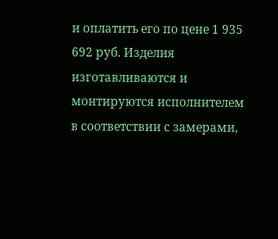и оплатить его по цене 1 935 692 руб. Изделия изготавливаются и монтируются исполнителем в соответствии с замерами,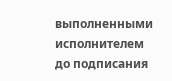выполненными исполнителем до подписания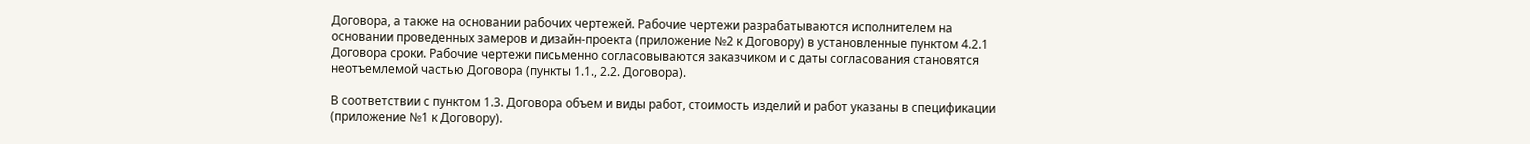Договора, а также на основании рабочих чертежей. Рабочие чертежи разрабатываются исполнителем на основании проведенных замеров и дизайн-проекта (приложение №2 к Договору) в установленные пунктом 4.2.1 Договора сроки. Рабочие чертежи письменно согласовываются заказчиком и с даты согласования становятся неотъемлемой частью Договора (пункты 1.1., 2.2. Договора).

В соответствии с пунктом 1.3. Договора объем и виды работ, стоимость изделий и работ указаны в спецификации (приложение №1 к Договору).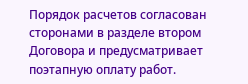Порядок расчетов согласован сторонами в разделе втором Договора и предусматривает поэтапную оплату работ.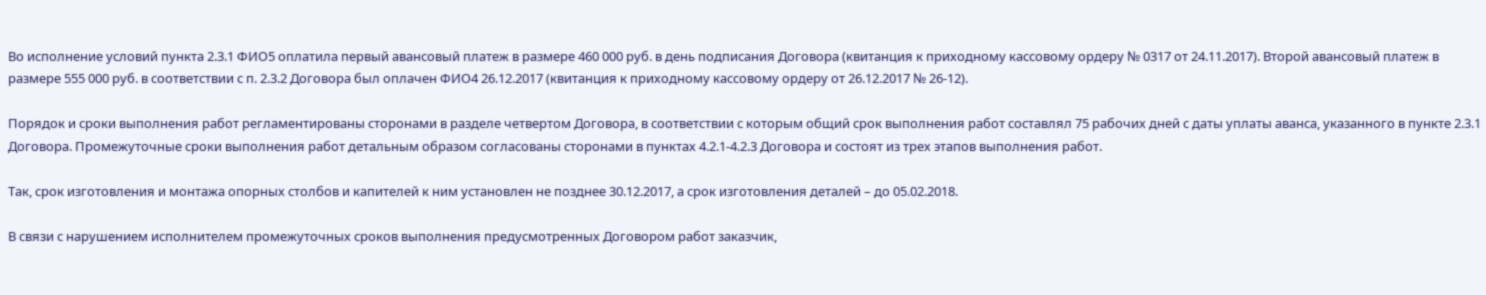Во исполнение условий пункта 2.3.1 ФИО5 оплатила первый авансовый платеж в размере 460 000 руб. в день подписания Договора (квитанция к приходному кассовому ордеру № 0317 от 24.11.2017). Второй авансовый платеж в размере 555 000 руб. в соответствии с п. 2.3.2 Договора был оплачен ФИО4 26.12.2017 (квитанция к приходному кассовому ордеру от 26.12.2017 № 26-12).

Порядок и сроки выполнения работ регламентированы сторонами в разделе четвертом Договора, в соответствии с которым общий срок выполнения работ составлял 75 рабочих дней с даты уплаты аванса, указанного в пункте 2.3.1 Договора. Промежуточные сроки выполнения работ детальным образом согласованы сторонами в пунктах 4.2.1-4.2.3 Договора и состоят из трех этапов выполнения работ.

Так, срок изготовления и монтажа опорных столбов и капителей к ним установлен не позднее 30.12.2017, а срок изготовления деталей – до 05.02.2018.

В связи с нарушением исполнителем промежуточных сроков выполнения предусмотренных Договором работ заказчик,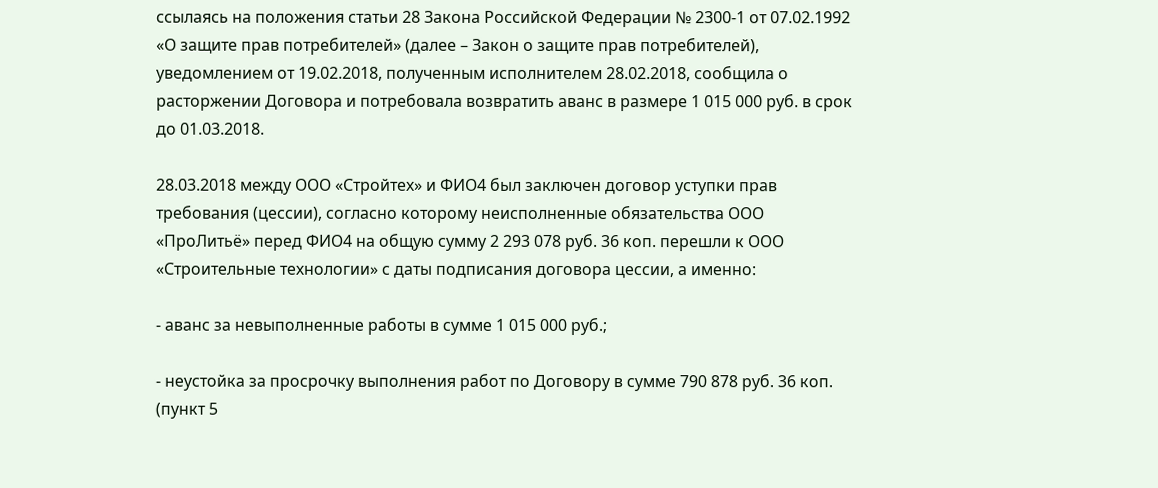ссылаясь на положения статьи 28 Закона Российской Федерации № 2300-1 от 07.02.1992 «О защите прав потребителей» (далее – Закон о защите прав потребителей), уведомлением от 19.02.2018, полученным исполнителем 28.02.2018, сообщила о расторжении Договора и потребовала возвратить аванс в размере 1 015 000 руб. в срок до 01.03.2018.

28.03.2018 между ООО «Стройтех» и ФИО4 был заключен договор уступки прав требования (цессии), согласно которому неисполненные обязательства ООО «ПроЛитьё» перед ФИО4 на общую сумму 2 293 078 руб. 36 коп. перешли к ООО «Строительные технологии» с даты подписания договора цессии, а именно:

- аванс за невыполненные работы в сумме 1 015 000 руб.;

- неустойка за просрочку выполнения работ по Договору в сумме 790 878 руб. 36 коп. (пункт 5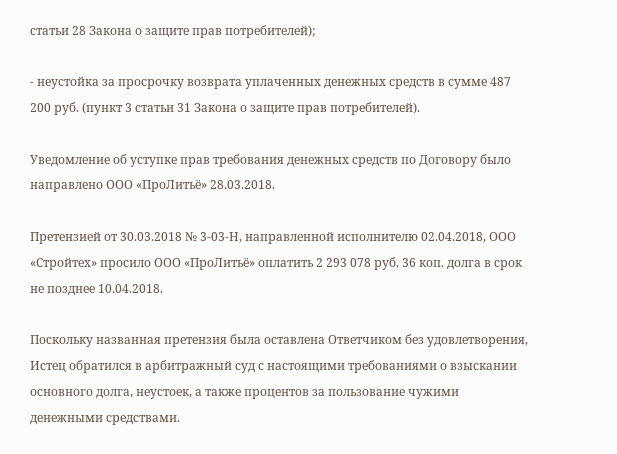статьи 28 Закона о защите прав потребителей);

- неустойка за просрочку возврата уплаченных денежных средств в сумме 487 200 руб. (пункт 3 статьи 31 Закона о защите прав потребителей).

Уведомление об уступке прав требования денежных средств по Договору было направлено ООО «ПроЛитьё» 28.03.2018.

Претензией от 30.03.2018 № 3-03-Н, направленной исполнителю 02.04.2018, ООО «Стройтех» просило ООО «ПроЛитьё» оплатить 2 293 078 руб. 36 коп. долга в срок не позднее 10.04.2018.

Поскольку названная претензия была оставлена Ответчиком без удовлетворения, Истец обратился в арбитражный суд с настоящими требованиями о взыскании основного долга, неустоек, а также процентов за пользование чужими денежными средствами.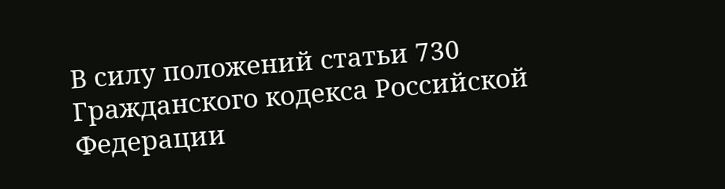В силу положений статьи 730 Гражданского кодекса Российской Федерации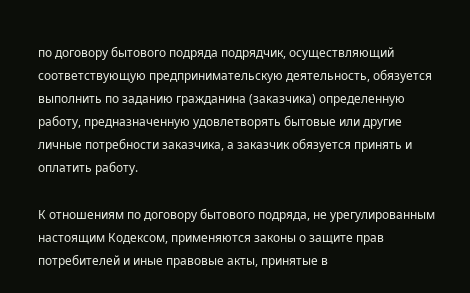по договору бытового подряда подрядчик, осуществляющий соответствующую предпринимательскую деятельность, обязуется выполнить по заданию гражданина (заказчика) определенную работу, предназначенную удовлетворять бытовые или другие личные потребности заказчика, а заказчик обязуется принять и оплатить работу.

К отношениям по договору бытового подряда, не урегулированным настоящим Кодексом, применяются законы о защите прав потребителей и иные правовые акты, принятые в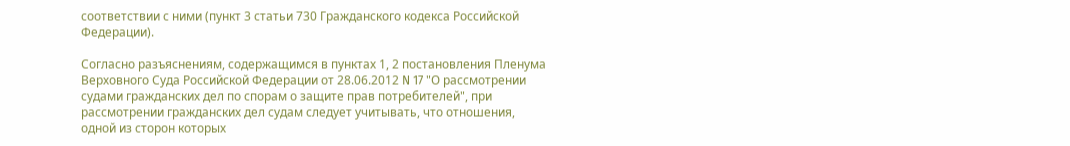соответствии с ними (пункт 3 статьи 730 Гражданского кодекса Российской Федерации).

Согласно разъяснениям, содержащимся в пунктах 1, 2 постановления Пленума Верховного Суда Российской Федерации от 28.06.2012 N 17 "О рассмотрении судами гражданских дел по спорам о защите прав потребителей", при рассмотрении гражданских дел судам следует учитывать, что отношения, одной из сторон которых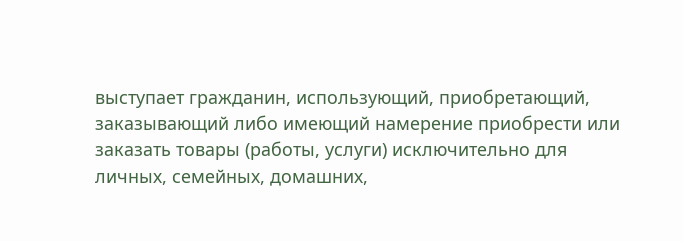выступает гражданин, использующий, приобретающий, заказывающий либо имеющий намерение приобрести или заказать товары (работы, услуги) исключительно для личных, семейных, домашних,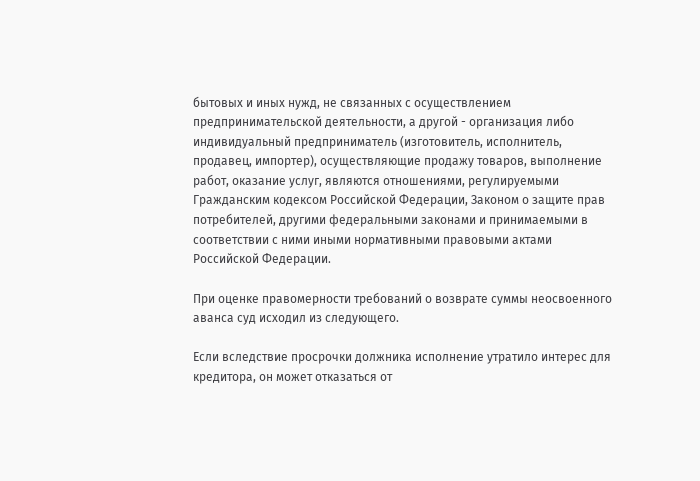бытовых и иных нужд, не связанных с осуществлением предпринимательской деятельности, а другой - организация либо индивидуальный предприниматель (изготовитель, исполнитель, продавец, импортер), осуществляющие продажу товаров, выполнение работ, оказание услуг, являются отношениями, регулируемыми Гражданским кодексом Российской Федерации, Законом о защите прав потребителей, другими федеральными законами и принимаемыми в соответствии с ними иными нормативными правовыми актами Российской Федерации.

При оценке правомерности требований о возврате суммы неосвоенного аванса суд исходил из следующего.

Если вследствие просрочки должника исполнение утратило интерес для кредитора, он может отказаться от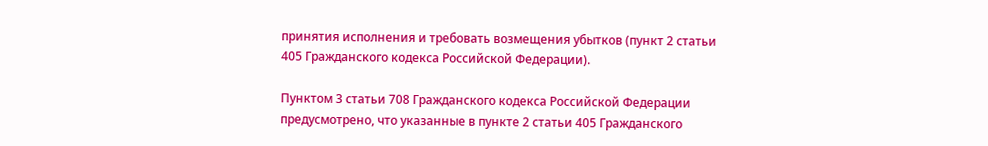принятия исполнения и требовать возмещения убытков (пункт 2 статьи 405 Гражданского кодекса Российской Федерации).

Пунктом 3 статьи 708 Гражданского кодекса Российской Федерации предусмотрено, что указанные в пункте 2 статьи 405 Гражданского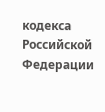кодекса Российской Федерации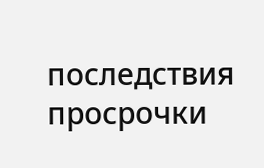последствия просрочки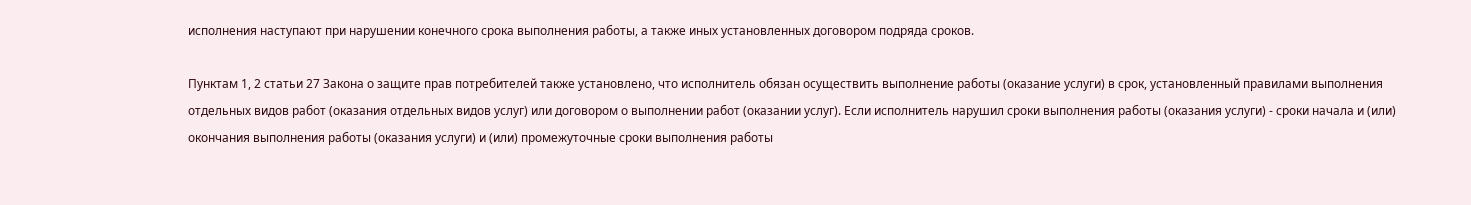исполнения наступают при нарушении конечного срока выполнения работы, а также иных установленных договором подряда сроков.

Пунктам 1, 2 статьи 27 Закона о защите прав потребителей также установлено, что исполнитель обязан осуществить выполнение работы (оказание услуги) в срок, установленный правилами выполнения отдельных видов работ (оказания отдельных видов услуг) или договором о выполнении работ (оказании услуг). Если исполнитель нарушил сроки выполнения работы (оказания услуги) - сроки начала и (или) окончания выполнения работы (оказания услуги) и (или) промежуточные сроки выполнения работы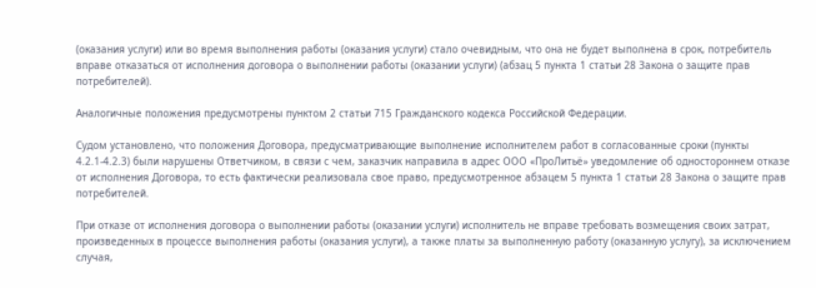(оказания услуги) или во время выполнения работы (оказания услуги) стало очевидным, что она не будет выполнена в срок, потребитель вправе отказаться от исполнения договора о выполнении работы (оказании услуги) (абзац 5 пункта 1 статьи 28 Закона о защите прав потребителей).

Аналогичные положения предусмотрены пунктом 2 статьи 715 Гражданского кодекса Российской Федерации.

Судом установлено, что положения Договора, предусматривающие выполнение исполнителем работ в согласованные сроки (пункты 4.2.1-4.2.3) были нарушены Ответчиком, в связи с чем, заказчик направила в адрес ООО «ПроЛитьё» уведомление об одностороннем отказе от исполнения Договора, то есть фактически реализовала свое право, предусмотренное абзацем 5 пункта 1 статьи 28 Закона о защите прав потребителей.

При отказе от исполнения договора о выполнении работы (оказании услуги) исполнитель не вправе требовать возмещения своих затрат, произведенных в процессе выполнения работы (оказания услуги), а также платы за выполненную работу (оказанную услугу), за исключением случая,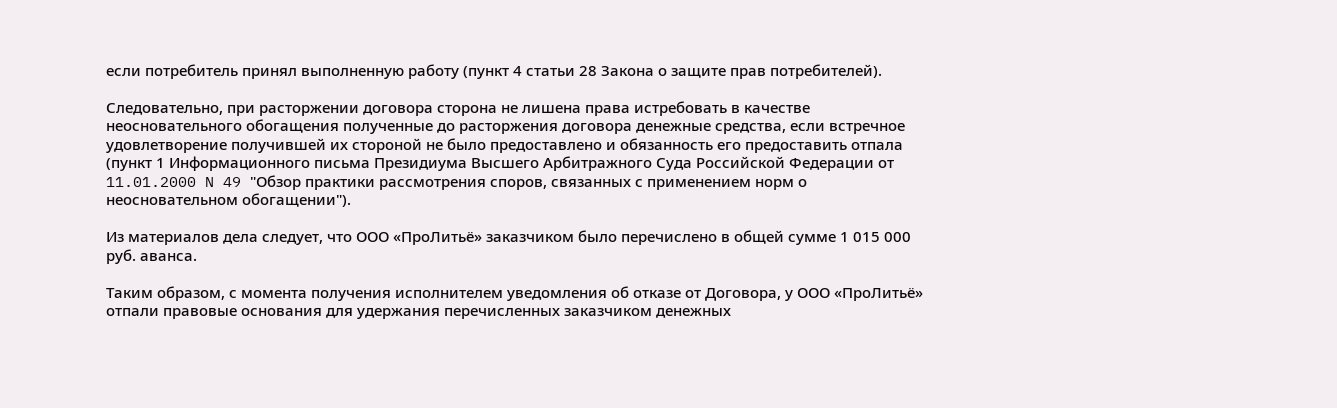если потребитель принял выполненную работу (пункт 4 статьи 28 Закона о защите прав потребителей).

Следовательно, при расторжении договора сторона не лишена права истребовать в качестве неосновательного обогащения полученные до расторжения договора денежные средства, если встречное удовлетворение получившей их стороной не было предоставлено и обязанность его предоставить отпала (пункт 1 Информационного письма Президиума Высшего Арбитражного Суда Российской Федерации от 11.01.2000 N 49 "Обзор практики рассмотрения споров, связанных с применением норм о неосновательном обогащении").

Из материалов дела следует, что ООО «ПроЛитьё» заказчиком было перечислено в общей сумме 1 015 000 руб. аванса.

Таким образом, с момента получения исполнителем уведомления об отказе от Договора, у ООО «ПроЛитьё» отпали правовые основания для удержания перечисленных заказчиком денежных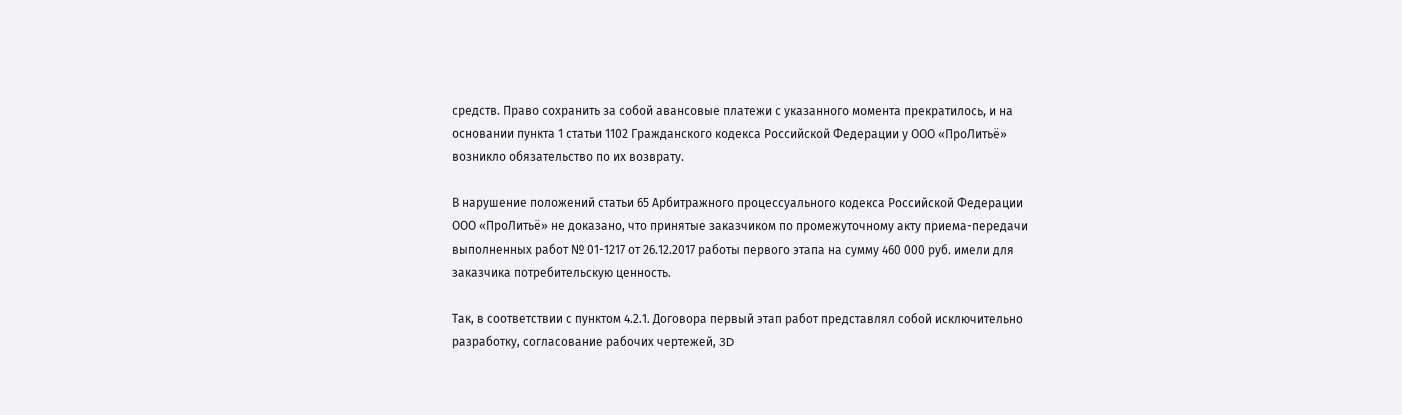средств. Право сохранить за собой авансовые платежи с указанного момента прекратилось, и на основании пункта 1 статьи 1102 Гражданского кодекса Российской Федерации у ООО «ПроЛитьё» возникло обязательство по их возврату.

В нарушение положений статьи 65 Арбитражного процессуального кодекса Российской Федерации ООО «ПроЛитьё» не доказано, что принятые заказчиком по промежуточному акту приема-передачи выполненных работ № 01-1217 от 26.12.2017 работы первого этапа на сумму 460 000 руб. имели для заказчика потребительскую ценность.

Так, в соответствии с пунктом 4.2.1. Договора первый этап работ представлял собой исключительно разработку, согласование рабочих чертежей, 3D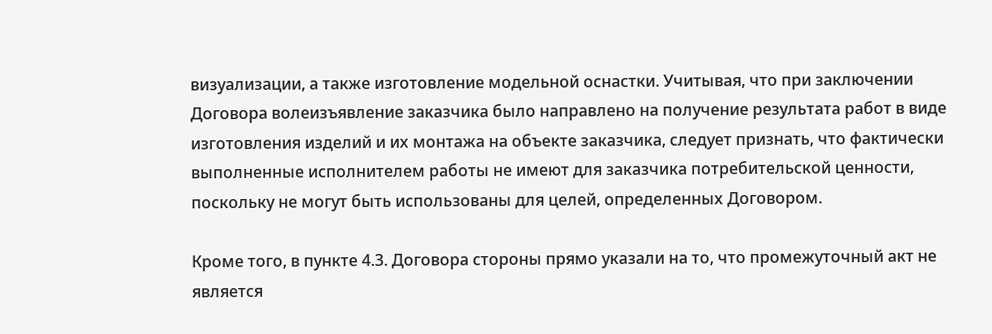визуализации, а также изготовление модельной оснастки. Учитывая, что при заключении Договора волеизъявление заказчика было направлено на получение результата работ в виде изготовления изделий и их монтажа на объекте заказчика, следует признать, что фактически выполненные исполнителем работы не имеют для заказчика потребительской ценности, поскольку не могут быть использованы для целей, определенных Договором.

Кроме того, в пункте 4.3. Договора стороны прямо указали на то, что промежуточный акт не является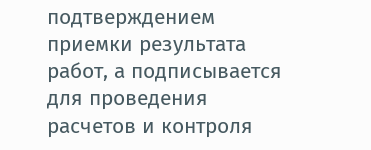подтверждением приемки результата работ, а подписывается для проведения расчетов и контроля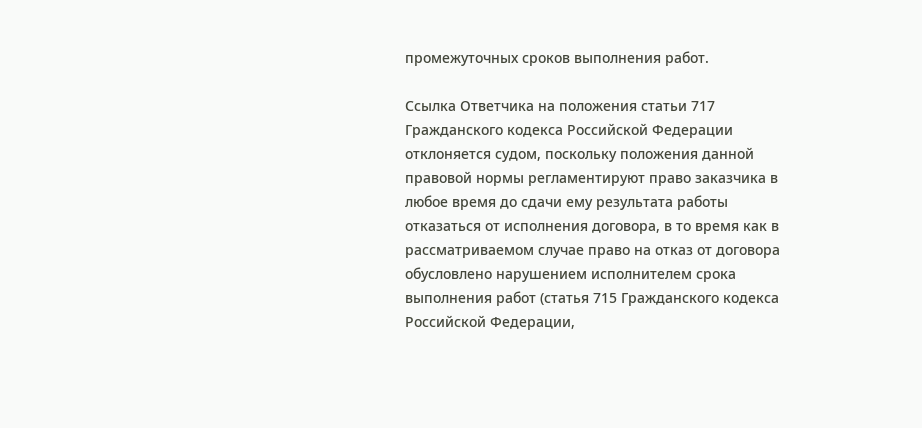промежуточных сроков выполнения работ.

Ссылка Ответчика на положения статьи 717 Гражданского кодекса Российской Федерации отклоняется судом, поскольку положения данной правовой нормы регламентируют право заказчика в любое время до сдачи ему результата работы отказаться от исполнения договора, в то время как в рассматриваемом случае право на отказ от договора обусловлено нарушением исполнителем срока выполнения работ (статья 715 Гражданского кодекса Российской Федерации,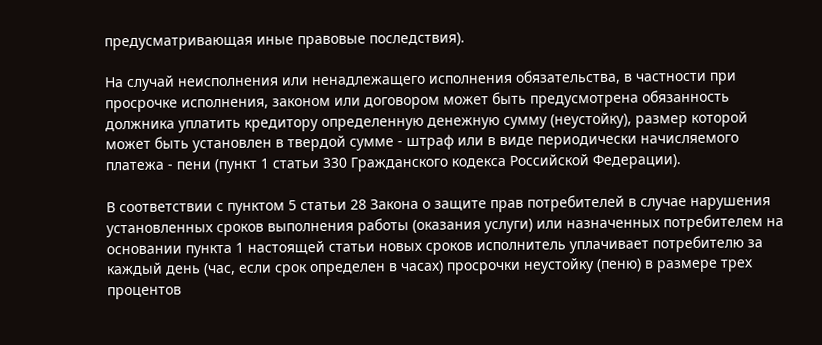предусматривающая иные правовые последствия).

На случай неисполнения или ненадлежащего исполнения обязательства, в частности при просрочке исполнения, законом или договором может быть предусмотрена обязанность должника уплатить кредитору определенную денежную сумму (неустойку), размер которой может быть установлен в твердой сумме - штраф или в виде периодически начисляемого платежа - пени (пункт 1 статьи 330 Гражданского кодекса Российской Федерации).

В соответствии с пунктом 5 статьи 28 Закона о защите прав потребителей в случае нарушения установленных сроков выполнения работы (оказания услуги) или назначенных потребителем на основании пункта 1 настоящей статьи новых сроков исполнитель уплачивает потребителю за каждый день (час, если срок определен в часах) просрочки неустойку (пеню) в размере трех процентов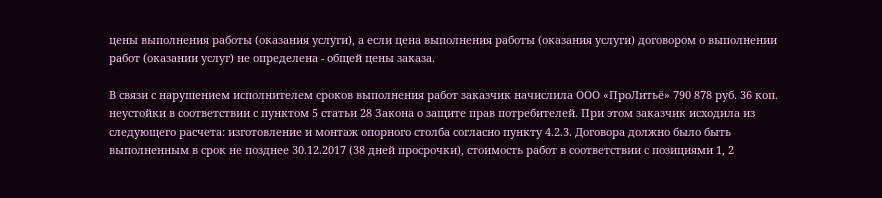цены выполнения работы (оказания услуги), а если цена выполнения работы (оказания услуги) договором о выполнении работ (оказании услуг) не определена - общей цены заказа.

В связи с нарушением исполнителем сроков выполнения работ заказчик начислила ООО «ПроЛитьё» 790 878 руб. 36 коп. неустойки в соответствии с пунктом 5 статьи 28 Закона о защите прав потребителей. При этом заказчик исходила из следующего расчета: изготовление и монтаж опорного столба согласно пункту 4.2.3. Договора должно было быть выполненным в срок не позднее 30.12.2017 (38 дней просрочки), стоимость работ в соответствии с позициями 1, 2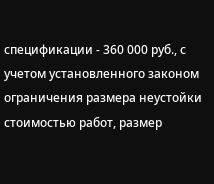спецификации - 360 000 руб., с учетом установленного законом ограничения размера неустойки стоимостью работ, размер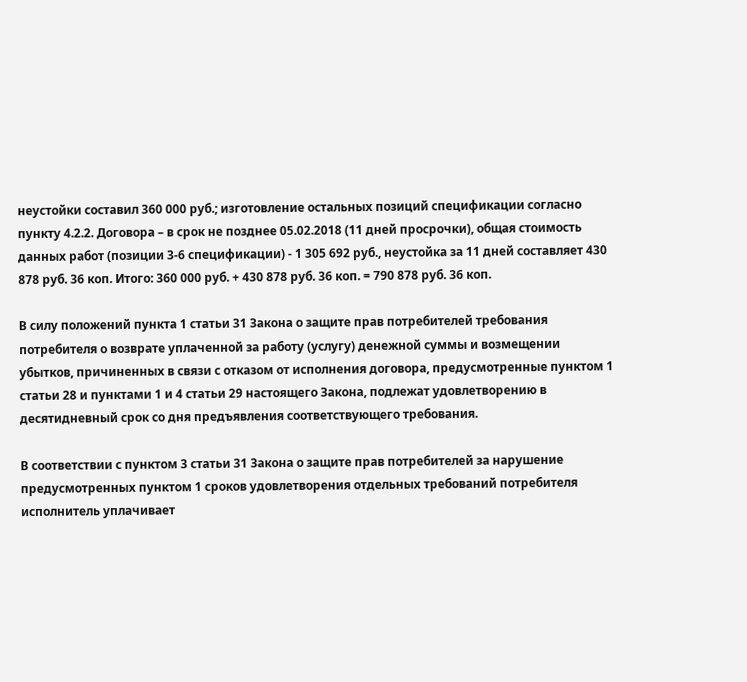неустойки составил 360 000 руб.; изготовление остальных позиций спецификации согласно пункту 4.2.2. Договора – в срок не позднее 05.02.2018 (11 дней просрочки), общая стоимость данных работ (позиции 3-6 спецификации) - 1 305 692 руб., неустойка за 11 дней составляет 430 878 руб. 36 коп. Итого: 360 000 руб. + 430 878 руб. 36 коп. = 790 878 руб. 36 коп.

В силу положений пункта 1 статьи 31 Закона о защите прав потребителей требования потребителя о возврате уплаченной за работу (услугу) денежной суммы и возмещении убытков, причиненных в связи с отказом от исполнения договора, предусмотренные пунктом 1 статьи 28 и пунктами 1 и 4 статьи 29 настоящего Закона, подлежат удовлетворению в десятидневный срок со дня предъявления соответствующего требования.

В соответствии с пунктом 3 статьи 31 Закона о защите прав потребителей за нарушение предусмотренных пунктом 1 сроков удовлетворения отдельных требований потребителя исполнитель уплачивает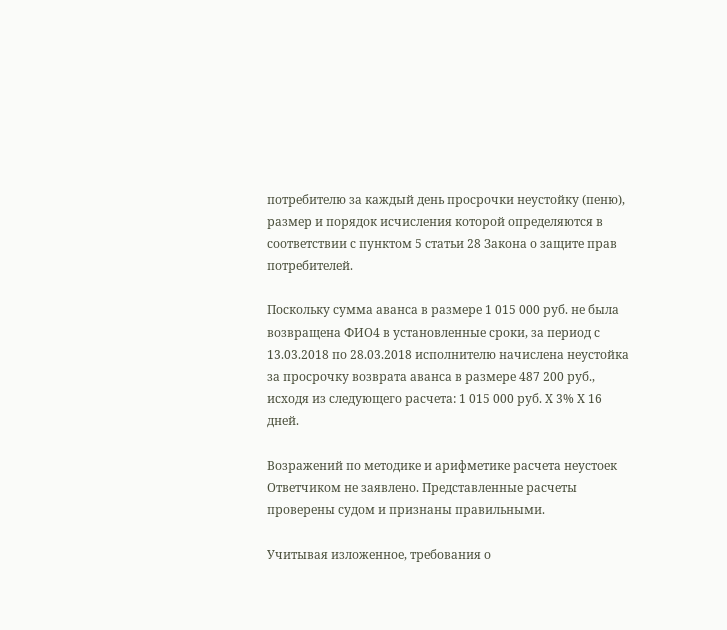потребителю за каждый день просрочки неустойку (пеню), размер и порядок исчисления которой определяются в соответствии с пунктом 5 статьи 28 Закона о защите прав потребителей.

Поскольку сумма аванса в размере 1 015 000 руб. не была возвращена ФИО4 в установленные сроки, за период с 13.03.2018 по 28.03.2018 исполнителю начислена неустойка за просрочку возврата аванса в размере 487 200 руб., исходя из следующего расчета: 1 015 000 руб. Х 3% Х 16 дней.

Возражений по методике и арифметике расчета неустоек Ответчиком не заявлено. Представленные расчеты проверены судом и признаны правильными.

Учитывая изложенное, требования о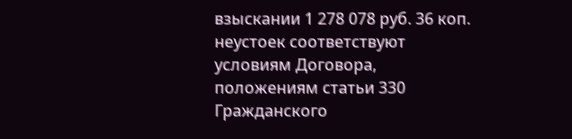взыскании 1 278 078 руб. 36 коп. неустоек соответствуют условиям Договора, положениям статьи 330 Гражданского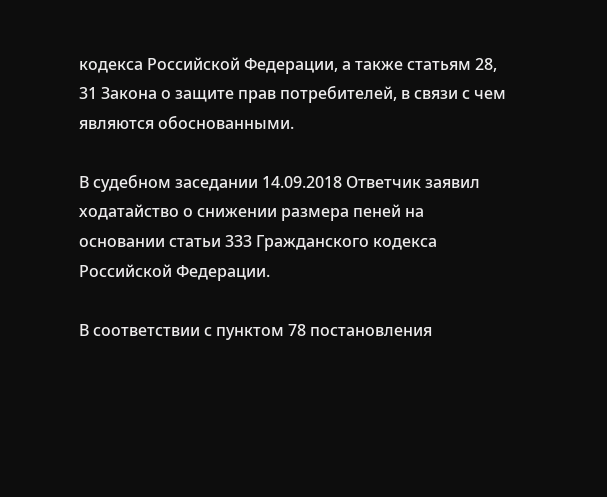кодекса Российской Федерации, а также статьям 28, 31 Закона о защите прав потребителей, в связи с чем являются обоснованными.

В судебном заседании 14.09.2018 Ответчик заявил ходатайство о снижении размера пеней на основании статьи 333 Гражданского кодекса Российской Федерации.

В соответствии с пунктом 78 постановления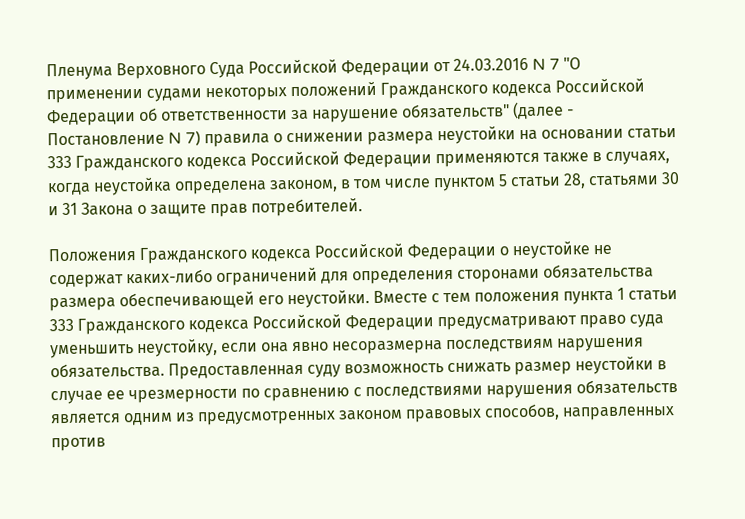Пленума Верховного Суда Российской Федерации от 24.03.2016 N 7 "О применении судами некоторых положений Гражданского кодекса Российской Федерации об ответственности за нарушение обязательств" (далее - Постановление N 7) правила о снижении размера неустойки на основании статьи 333 Гражданского кодекса Российской Федерации применяются также в случаях, когда неустойка определена законом, в том числе пунктом 5 статьи 28, статьями 30 и 31 Закона о защите прав потребителей.

Положения Гражданского кодекса Российской Федерации о неустойке не содержат каких-либо ограничений для определения сторонами обязательства размера обеспечивающей его неустойки. Вместе с тем положения пункта 1 статьи 333 Гражданского кодекса Российской Федерации предусматривают право суда уменьшить неустойку, если она явно несоразмерна последствиям нарушения обязательства. Предоставленная суду возможность снижать размер неустойки в случае ее чрезмерности по сравнению с последствиями нарушения обязательств является одним из предусмотренных законом правовых способов, направленных против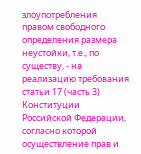злоупотребления правом свободного определения размера неустойки, т.е., по существу, - на реализацию требования статьи 17 (часть 3) Конституции Российской Федерации, согласно которой осуществление прав и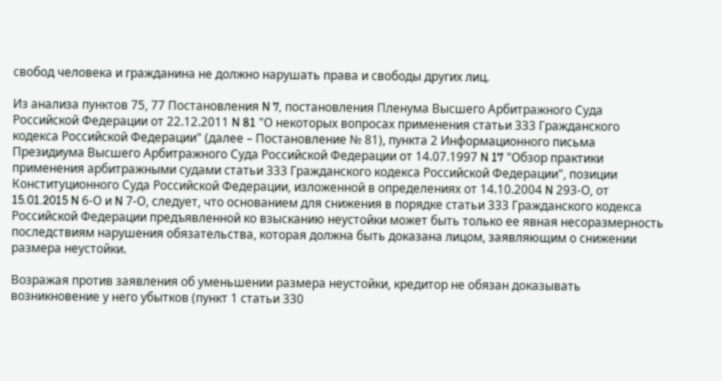свобод человека и гражданина не должно нарушать права и свободы других лиц.

Из анализа пунктов 75, 77 Постановления N 7, постановления Пленума Высшего Арбитражного Суда Российской Федерации от 22.12.2011 N 81 "О некоторых вопросах применения статьи 333 Гражданского кодекса Российской Федерации" (далее – Постановление № 81), пункта 2 Информационного письма Президиума Высшего Арбитражного Суда Российской Федерации от 14.07.1997 N 17 "Обзор практики применения арбитражными судами статьи 333 Гражданского кодекса Российской Федерации", позиции Конституционного Суда Российской Федерации, изложенной в определениях от 14.10.2004 N 293-О, от 15.01.2015 N 6-О и N 7-О, следует, что основанием для снижения в порядке статьи 333 Гражданского кодекса Российской Федерации предъявленной ко взысканию неустойки может быть только ее явная несоразмерность последствиям нарушения обязательства, которая должна быть доказана лицом, заявляющим о снижении размера неустойки.

Возражая против заявления об уменьшении размера неустойки, кредитор не обязан доказывать возникновение у него убытков (пункт 1 статьи 330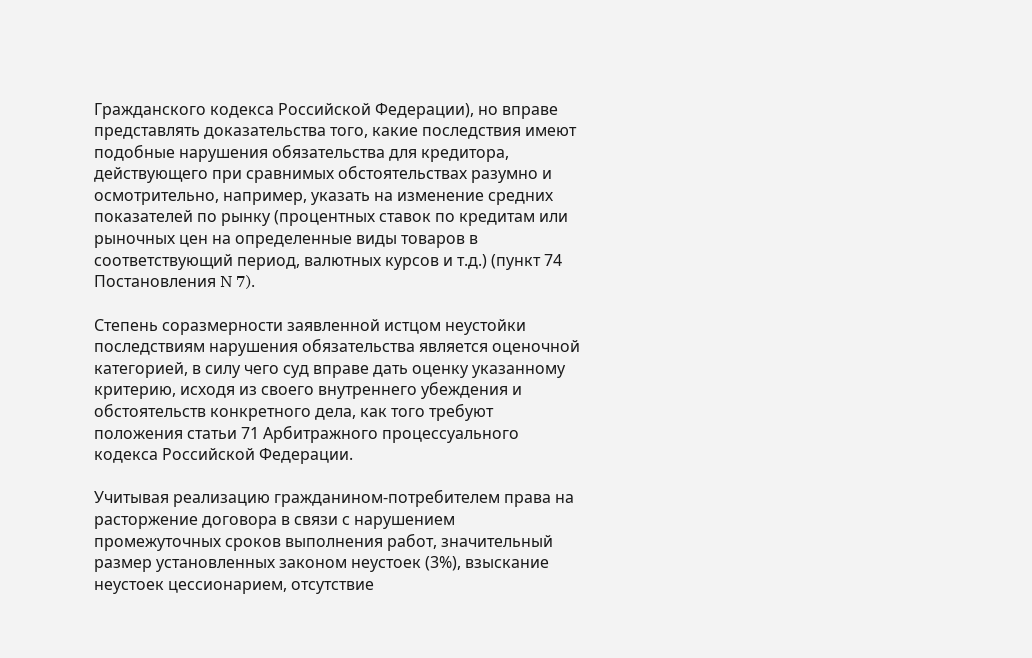Гражданского кодекса Российской Федерации), но вправе представлять доказательства того, какие последствия имеют подобные нарушения обязательства для кредитора, действующего при сравнимых обстоятельствах разумно и осмотрительно, например, указать на изменение средних показателей по рынку (процентных ставок по кредитам или рыночных цен на определенные виды товаров в соответствующий период, валютных курсов и т.д.) (пункт 74 Постановления N 7).

Степень соразмерности заявленной истцом неустойки последствиям нарушения обязательства является оценочной категорией, в силу чего суд вправе дать оценку указанному критерию, исходя из своего внутреннего убеждения и обстоятельств конкретного дела, как того требуют положения статьи 71 Арбитражного процессуального кодекса Российской Федерации.

Учитывая реализацию гражданином-потребителем права на расторжение договора в связи с нарушением промежуточных сроков выполнения работ, значительный размер установленных законом неустоек (3%), взыскание неустоек цессионарием, отсутствие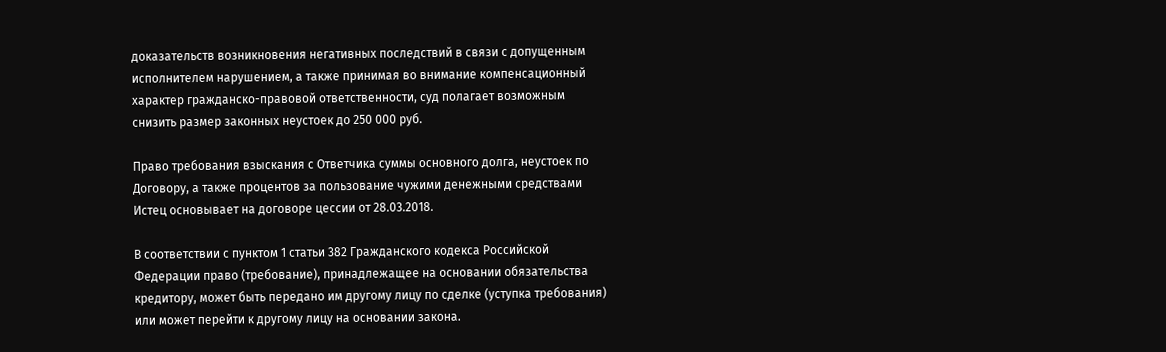доказательств возникновения негативных последствий в связи с допущенным исполнителем нарушением, а также принимая во внимание компенсационный характер гражданско-правовой ответственности, суд полагает возможным снизить размер законных неустоек до 250 000 руб.

Право требования взыскания с Ответчика суммы основного долга, неустоек по Договору, а также процентов за пользование чужими денежными средствами Истец основывает на договоре цессии от 28.03.2018.

В соответствии с пунктом 1 статьи 382 Гражданского кодекса Российской Федерации право (требование), принадлежащее на основании обязательства кредитору, может быть передано им другому лицу по сделке (уступка требования) или может перейти к другому лицу на основании закона.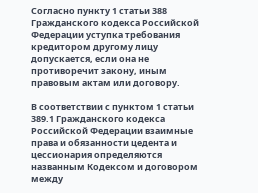Согласно пункту 1 статьи 388 Гражданского кодекса Российской Федерации уступка требования кредитором другому лицу допускается, если она не противоречит закону, иным правовым актам или договору.

В соответствии с пунктом 1 статьи 389.1 Гражданского кодекса Российской Федерации взаимные права и обязанности цедента и цессионария определяются названным Кодексом и договором между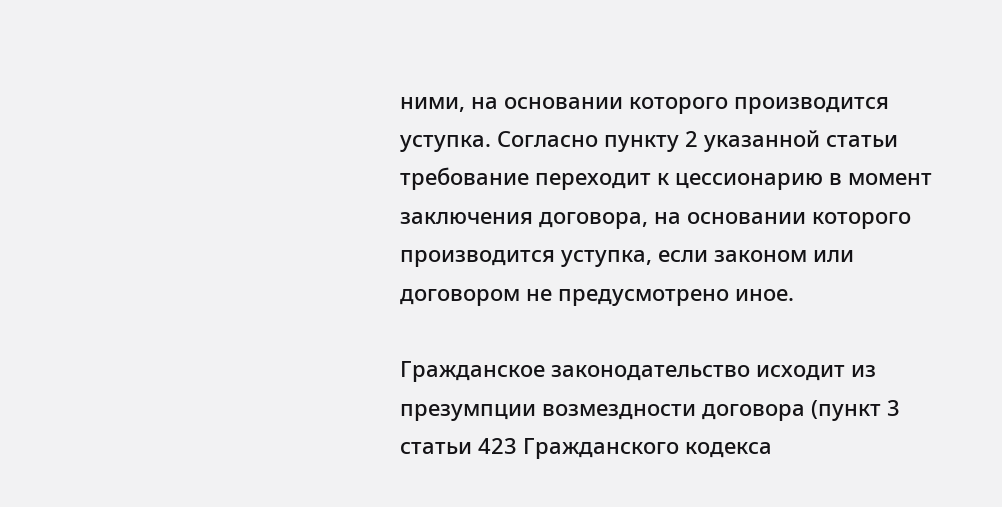ними, на основании которого производится уступка. Согласно пункту 2 указанной статьи требование переходит к цессионарию в момент заключения договора, на основании которого производится уступка, если законом или договором не предусмотрено иное.

Гражданское законодательство исходит из презумпции возмездности договора (пункт 3 статьи 423 Гражданского кодекса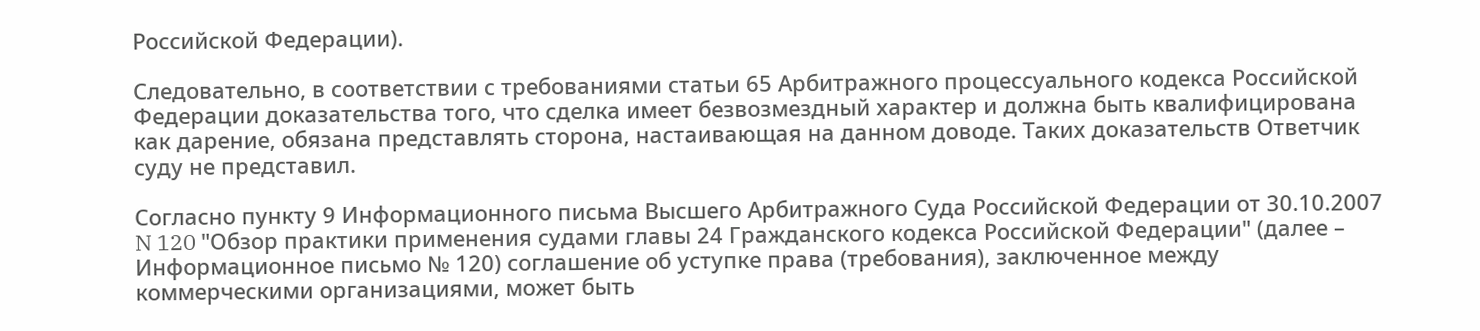Российской Федерации).

Следовательно, в соответствии с требованиями статьи 65 Арбитражного процессуального кодекса Российской Федерации доказательства того, что сделка имеет безвозмездный характер и должна быть квалифицирована как дарение, обязана представлять сторона, настаивающая на данном доводе. Таких доказательств Ответчик суду не представил.

Согласно пункту 9 Информационного письма Высшего Арбитражного Суда Российской Федерации от 30.10.2007 N 120 "Обзор практики применения судами главы 24 Гражданского кодекса Российской Федерации" (далее – Информационное письмо № 120) соглашение об уступке права (требования), заключенное между коммерческими организациями, может быть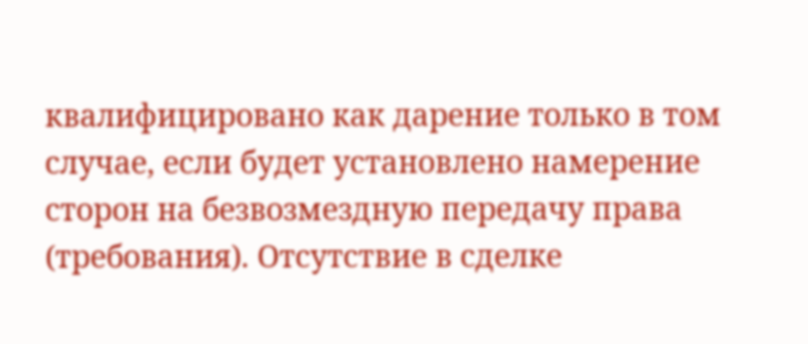квалифицировано как дарение только в том случае, если будет установлено намерение сторон на безвозмездную передачу права (требования). Отсутствие в сделке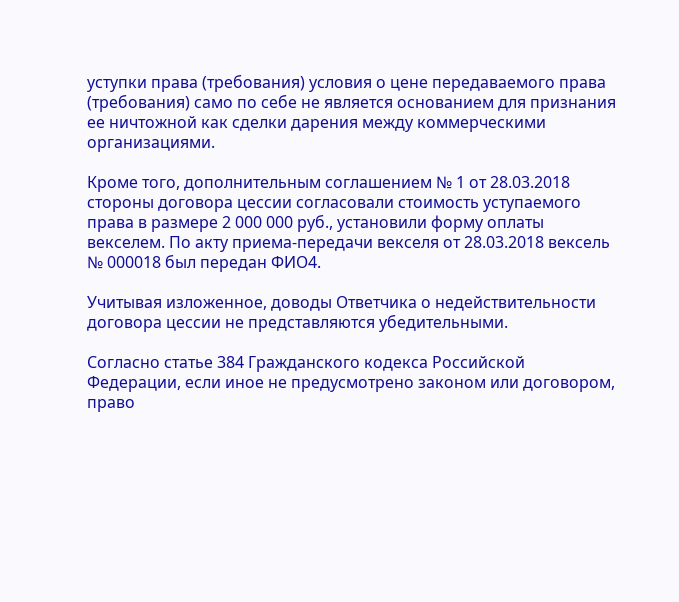уступки права (требования) условия о цене передаваемого права (требования) само по себе не является основанием для признания ее ничтожной как сделки дарения между коммерческими организациями.

Кроме того, дополнительным соглашением № 1 от 28.03.2018 стороны договора цессии согласовали стоимость уступаемого права в размере 2 000 000 руб., установили форму оплаты векселем. По акту приема-передачи векселя от 28.03.2018 вексель № 000018 был передан ФИО4.

Учитывая изложенное, доводы Ответчика о недействительности договора цессии не представляются убедительными.

Согласно статье 384 Гражданского кодекса Российской Федерации, если иное не предусмотрено законом или договором, право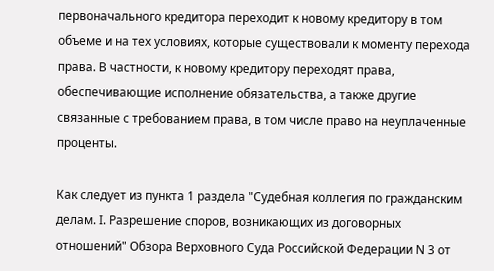первоначального кредитора переходит к новому кредитору в том объеме и на тех условиях, которые существовали к моменту перехода права. В частности, к новому кредитору переходят права, обеспечивающие исполнение обязательства, а также другие связанные с требованием права, в том числе право на неуплаченные проценты.

Как следует из пункта 1 раздела "Судебная коллегия по гражданским делам. I. Разрешение споров, возникающих из договорных отношений" Обзора Верховного Суда Российской Федерации N 3 от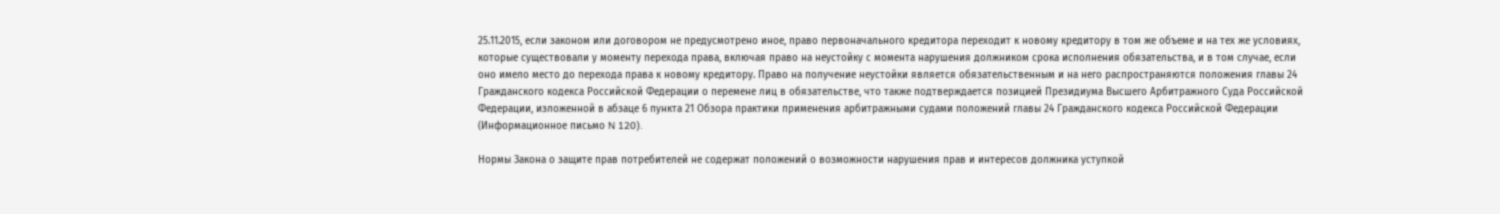25.11.2015, если законом или договором не предусмотрено иное, право первоначального кредитора переходит к новому кредитору в том же объеме и на тех же условиях, которые существовали у моменту перехода права, включая право на неустойку с момента нарушения должником срока исполнения обязательства, и в том случае, если оно имело место до перехода права к новому кредитору. Право на получение неустойки является обязательственным и на него распространяются положения главы 24 Гражданского кодекса Российской Федерации о перемене лиц в обязательстве, что также подтверждается позицией Президиума Высшего Арбитражного Суда Российской Федерации, изложенной в абзаце 6 пункта 21 Обзора практики применения арбитражными судами положений главы 24 Гражданского кодекса Российской Федерации (Информационное письмо N 120).

Нормы Закона о защите прав потребителей не содержат положений о возможности нарушения прав и интересов должника уступкой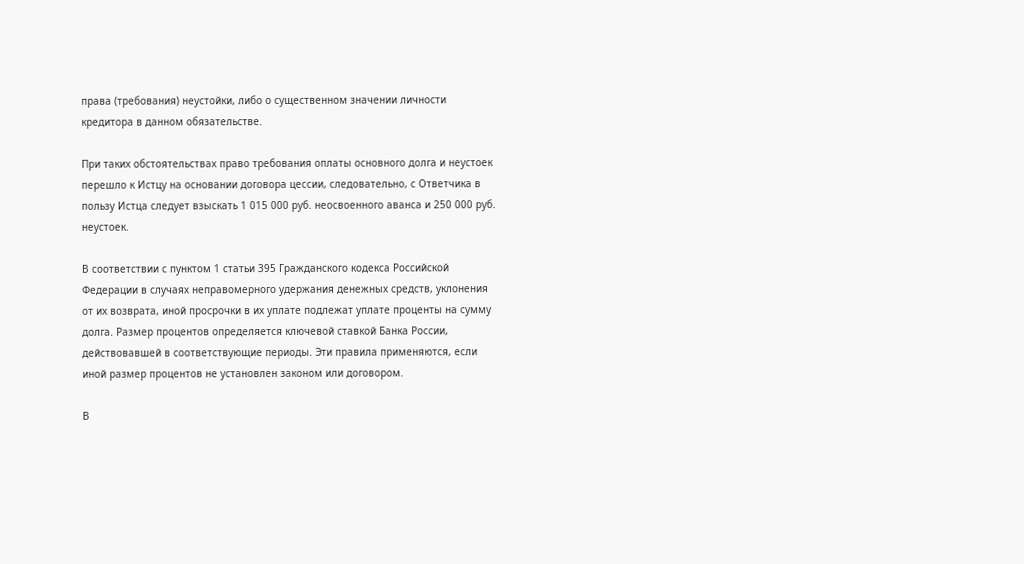права (требования) неустойки, либо о существенном значении личности кредитора в данном обязательстве.

При таких обстоятельствах право требования оплаты основного долга и неустоек перешло к Истцу на основании договора цессии, следовательно, с Ответчика в пользу Истца следует взыскать 1 015 000 руб. неосвоенного аванса и 250 000 руб. неустоек.

В соответствии с пунктом 1 статьи 395 Гражданского кодекса Российской Федерации в случаях неправомерного удержания денежных средств, уклонения от их возврата, иной просрочки в их уплате подлежат уплате проценты на сумму долга. Размер процентов определяется ключевой ставкой Банка России, действовавшей в соответствующие периоды. Эти правила применяются, если иной размер процентов не установлен законом или договором.

В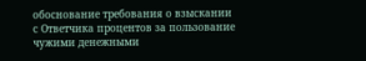обоснование требования о взыскании с Ответчика процентов за пользование чужими денежными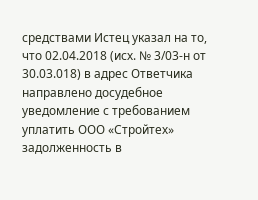средствами Истец указал на то, что 02.04.2018 (исх. № 3/03-н от 30.03.018) в адрес Ответчика направлено досудебное уведомление с требованием уплатить ООО «Стройтех» задолженность в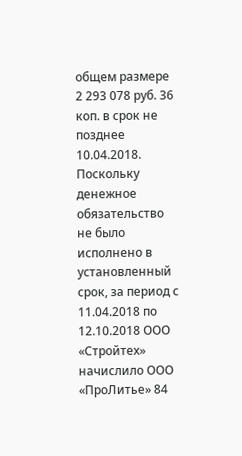общем размере 2 293 078 руб. 36 коп. в срок не позднее 10.04.2018. Поскольку денежное обязательство не было исполнено в установленный срок, за период с 11.04.2018 по 12.10.2018 ООО «Стройтех» начислило ООО «ПроЛитье» 84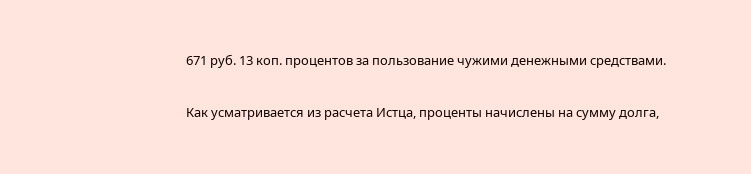671 руб. 13 коп. процентов за пользование чужими денежными средствами.

Как усматривается из расчета Истца, проценты начислены на сумму долга,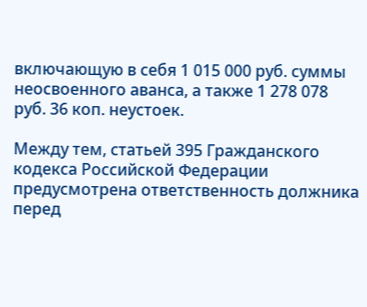включающую в себя 1 015 000 руб. суммы неосвоенного аванса, а также 1 278 078 руб. 36 коп. неустоек.

Между тем, статьей 395 Гражданского кодекса Российской Федерации предусмотрена ответственность должника перед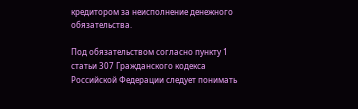кредитором за неисполнение денежного обязательства.

Под обязательством согласно пункту 1 статьи 307 Гражданского кодекса Российской Федерации следует понимать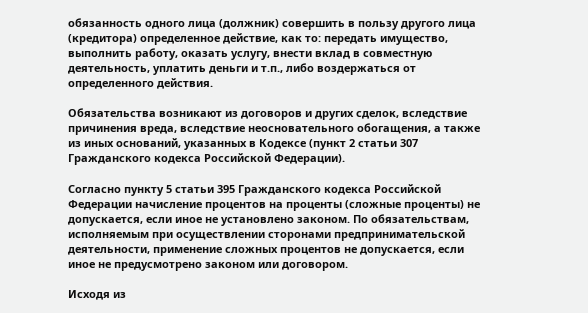обязанность одного лица (должник) совершить в пользу другого лица (кредитора) определенное действие, как то: передать имущество, выполнить работу, оказать услугу, внести вклад в совместную деятельность, уплатить деньги и т.п., либо воздержаться от определенного действия.

Обязательства возникают из договоров и других сделок, вследствие причинения вреда, вследствие неосновательного обогащения, а также из иных оснований, указанных в Кодексе (пункт 2 статьи 307 Гражданского кодекса Российской Федерации).

Согласно пункту 5 статьи 395 Гражданского кодекса Российской Федерации начисление процентов на проценты (сложные проценты) не допускается, если иное не установлено законом. По обязательствам, исполняемым при осуществлении сторонами предпринимательской деятельности, применение сложных процентов не допускается, если иное не предусмотрено законом или договором.

Исходя из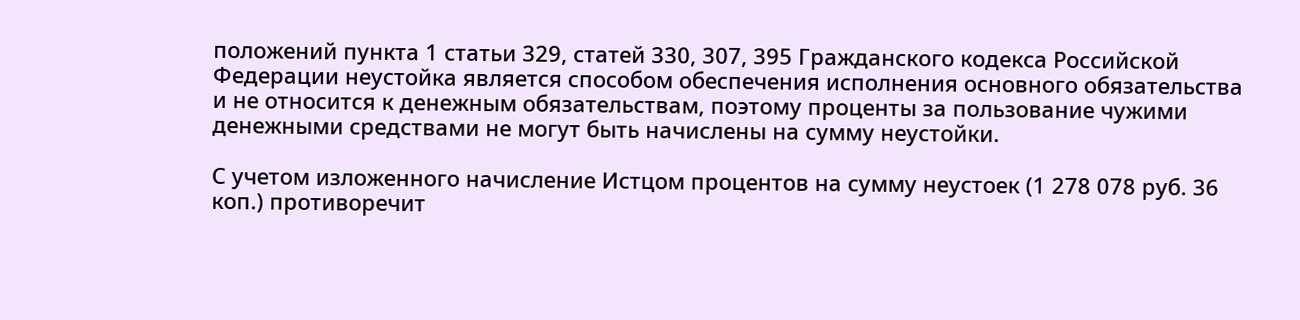положений пункта 1 статьи 329, статей 330, 307, 395 Гражданского кодекса Российской Федерации неустойка является способом обеспечения исполнения основного обязательства и не относится к денежным обязательствам, поэтому проценты за пользование чужими денежными средствами не могут быть начислены на сумму неустойки.

С учетом изложенного начисление Истцом процентов на сумму неустоек (1 278 078 руб. 36 коп.) противоречит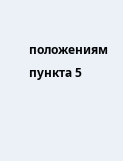положениям пункта 5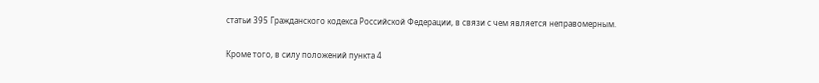статьи 395 Гражданского кодекса Российской Федерации, в связи с чем является неправомерным.

Кроме того, в силу положений пункта 4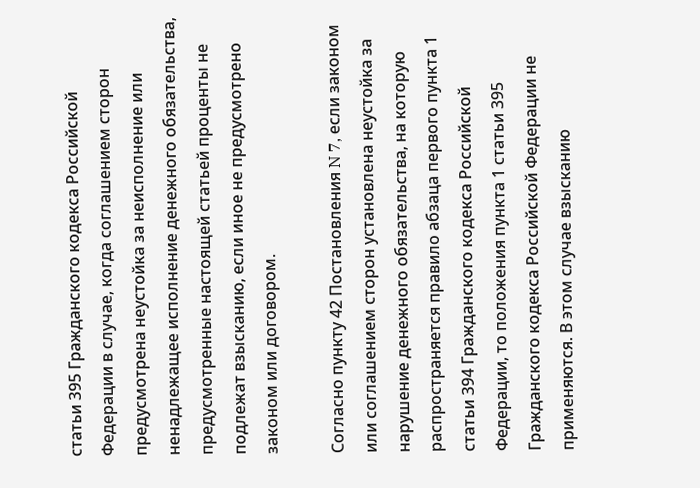статьи 395 Гражданского кодекса Российской Федерации в случае, когда соглашением сторон предусмотрена неустойка за неисполнение или ненадлежащее исполнение денежного обязательства, предусмотренные настоящей статьей проценты не подлежат взысканию, если иное не предусмотрено законом или договором.

Согласно пункту 42 Постановления N 7, если законом или соглашением сторон установлена неустойка за нарушение денежного обязательства, на которую распространяется правило абзаца первого пункта 1 статьи 394 Гражданского кодекса Российской Федерации, то положения пункта 1 статьи 395 Гражданского кодекса Российской Федерации не применяются. В этом случае взысканию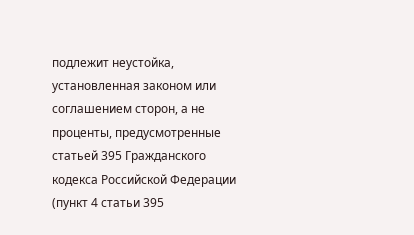подлежит неустойка, установленная законом или соглашением сторон, а не проценты, предусмотренные статьей 395 Гражданского кодекса Российской Федерации (пункт 4 статьи 395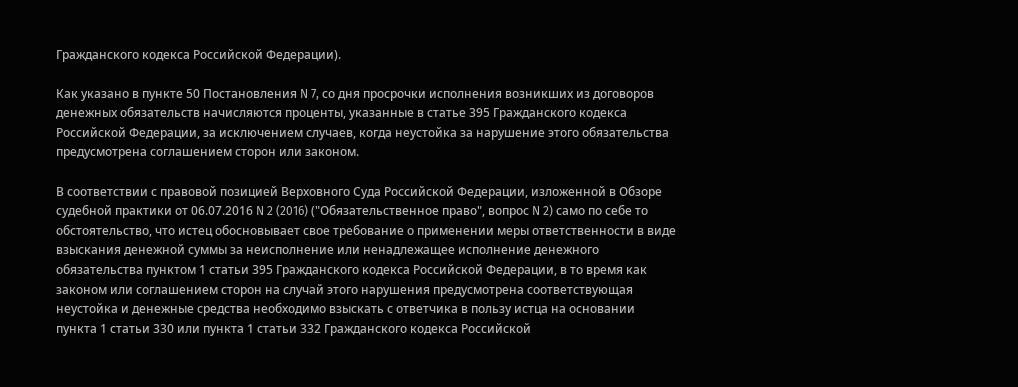Гражданского кодекса Российской Федерации).

Как указано в пункте 50 Постановления N 7, со дня просрочки исполнения возникших из договоров денежных обязательств начисляются проценты, указанные в статье 395 Гражданского кодекса Российской Федерации, за исключением случаев, когда неустойка за нарушение этого обязательства предусмотрена соглашением сторон или законом.

В соответствии с правовой позицией Верховного Суда Российской Федерации, изложенной в Обзоре судебной практики от 06.07.2016 N 2 (2016) ("Обязательственное право", вопрос N 2) само по себе то обстоятельство, что истец обосновывает свое требование о применении меры ответственности в виде взыскания денежной суммы за неисполнение или ненадлежащее исполнение денежного обязательства пунктом 1 статьи 395 Гражданского кодекса Российской Федерации, в то время как законом или соглашением сторон на случай этого нарушения предусмотрена соответствующая неустойка и денежные средства необходимо взыскать с ответчика в пользу истца на основании пункта 1 статьи 330 или пункта 1 статьи 332 Гражданского кодекса Российской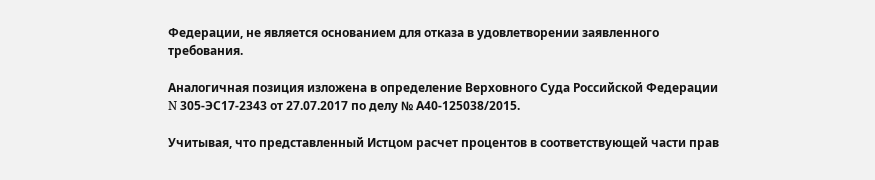Федерации, не является основанием для отказа в удовлетворении заявленного требования.

Аналогичная позиция изложена в определение Верховного Суда Российской Федерации N 305-ЭС17-2343 от 27.07.2017 по делу № А40-125038/2015.

Учитывая, что представленный Истцом расчет процентов в соответствующей части прав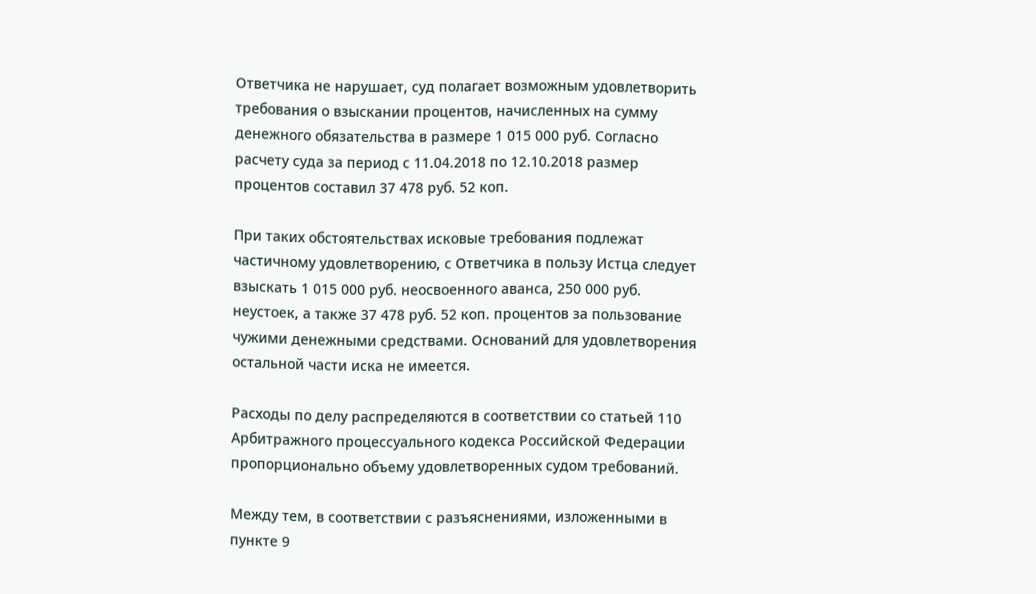Ответчика не нарушает, суд полагает возможным удовлетворить требования о взыскании процентов, начисленных на сумму денежного обязательства в размере 1 015 000 руб. Согласно расчету суда за период с 11.04.2018 по 12.10.2018 размер процентов составил 37 478 руб. 52 коп.

При таких обстоятельствах исковые требования подлежат частичному удовлетворению, с Ответчика в пользу Истца следует взыскать 1 015 000 руб. неосвоенного аванса, 250 000 руб. неустоек, а также 37 478 руб. 52 коп. процентов за пользование чужими денежными средствами. Оснований для удовлетворения остальной части иска не имеется.

Расходы по делу распределяются в соответствии со статьей 110 Арбитражного процессуального кодекса Российской Федерации пропорционально объему удовлетворенных судом требований.

Между тем, в соответствии с разъяснениями, изложенными в пункте 9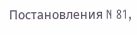Постановления N 81,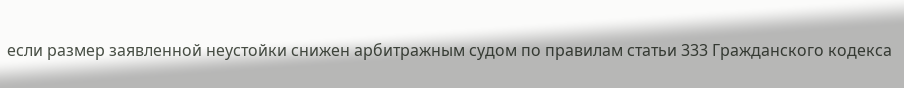если размер заявленной неустойки снижен арбитражным судом по правилам статьи 333 Гражданского кодекса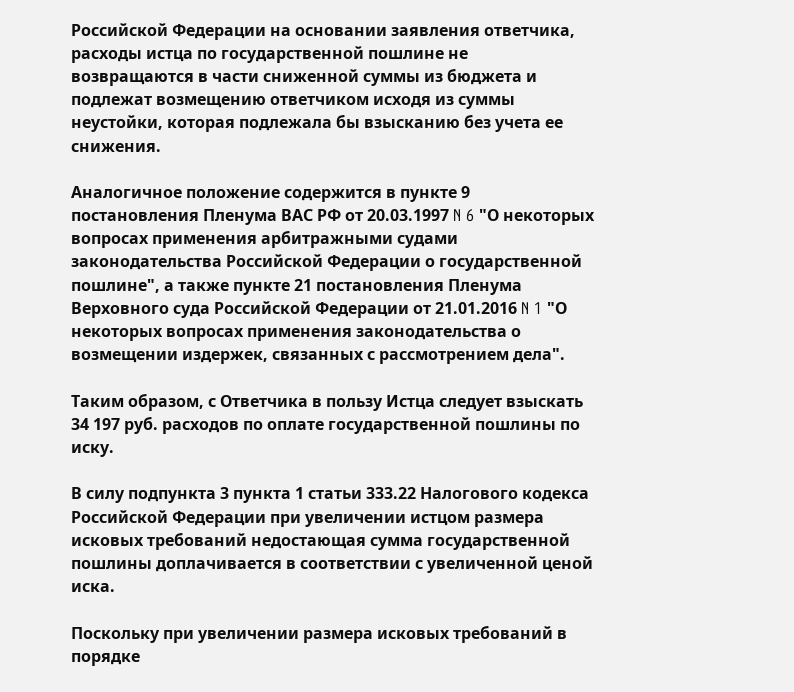Российской Федерации на основании заявления ответчика, расходы истца по государственной пошлине не возвращаются в части сниженной суммы из бюджета и подлежат возмещению ответчиком исходя из суммы неустойки, которая подлежала бы взысканию без учета ее снижения.

Аналогичное положение содержится в пункте 9 постановления Пленума ВАС РФ от 20.03.1997 N 6 "О некоторых вопросах применения арбитражными судами законодательства Российской Федерации о государственной пошлине", а также пункте 21 постановления Пленума Верховного суда Российской Федерации от 21.01.2016 N 1 "О некоторых вопросах применения законодательства о возмещении издержек, связанных с рассмотрением дела".

Таким образом, с Ответчика в пользу Истца следует взыскать 34 197 руб. расходов по оплате государственной пошлины по иску.

В силу подпункта 3 пункта 1 статьи 333.22 Налогового кодекса Российской Федерации при увеличении истцом размера исковых требований недостающая сумма государственной пошлины доплачивается в соответствии с увеличенной ценой иска.

Поскольку при увеличении размера исковых требований в порядке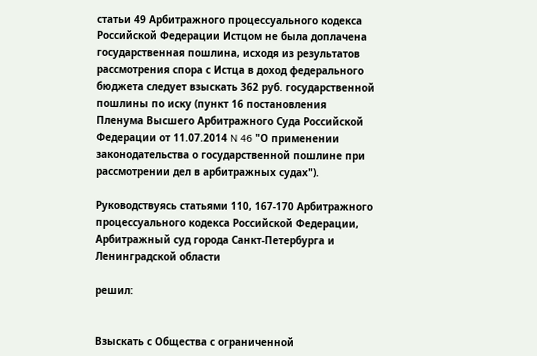статьи 49 Арбитражного процессуального кодекса Российской Федерации Истцом не была доплачена государственная пошлина, исходя из результатов рассмотрения спора с Истца в доход федерального бюджета следует взыскать 362 руб. государственной пошлины по иску (пункт 16 постановления Пленума Высшего Арбитражного Суда Российской Федерации от 11.07.2014 N 46 "О применении законодательства о государственной пошлине при рассмотрении дел в арбитражных судах").

Руководствуясь статьями 110, 167-170 Арбитражного процессуального кодекса Российской Федерации, Арбитражный суд города Санкт-Петербурга и Ленинградской области

решил:


Взыскать с Общества с ограниченной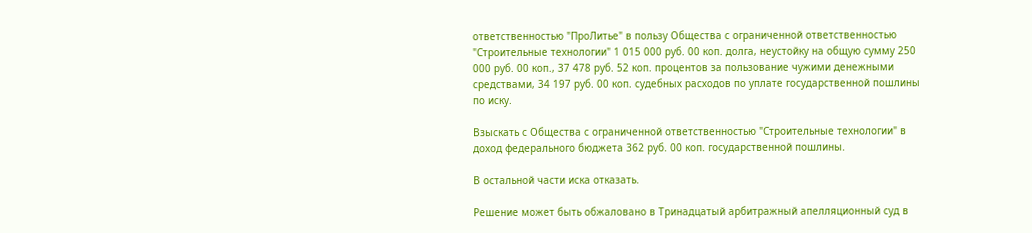ответственностью "ПроЛитье" в пользу Общества с ограниченной ответственностью "Строительные технологии" 1 015 000 руб. 00 коп. долга, неустойку на общую сумму 250 000 руб. 00 коп., 37 478 руб. 52 коп. процентов за пользование чужими денежными средствами, 34 197 руб. 00 коп. судебных расходов по уплате государственной пошлины по иску.

Взыскать с Общества с ограниченной ответственностью "Строительные технологии" в доход федерального бюджета 362 руб. 00 коп. государственной пошлины.

В остальной части иска отказать.

Решение может быть обжаловано в Тринадцатый арбитражный апелляционный суд в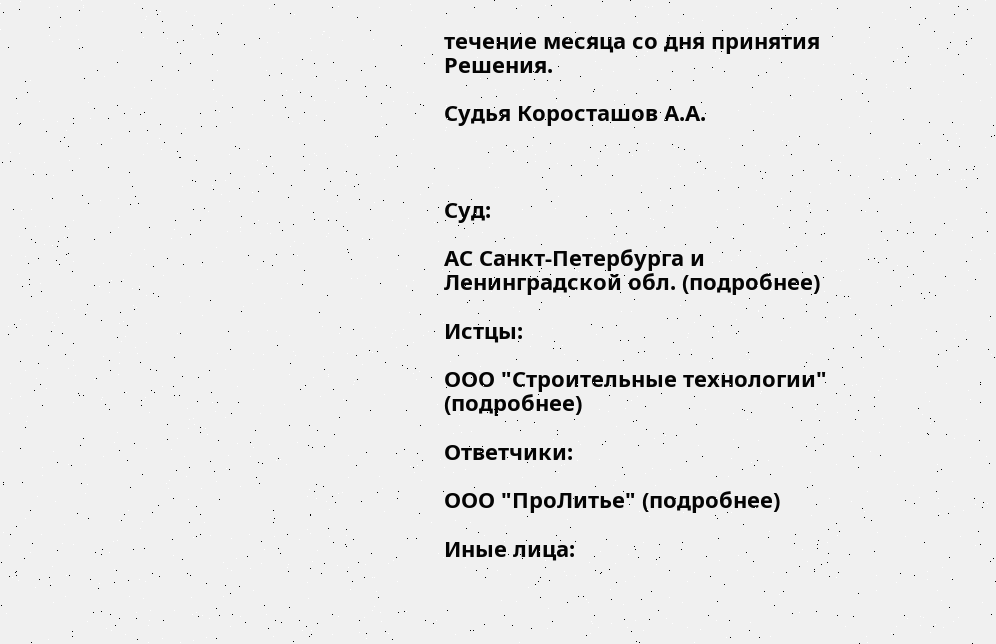течение месяца со дня принятия Решения.

Судья Коросташов А.А.



Суд:

АС Санкт-Петербурга и Ленинградской обл. (подробнее)

Истцы:

ООО "Строительные технологии" (подробнее)

Ответчики:

ООО "ПроЛитье" (подробнее)

Иные лица: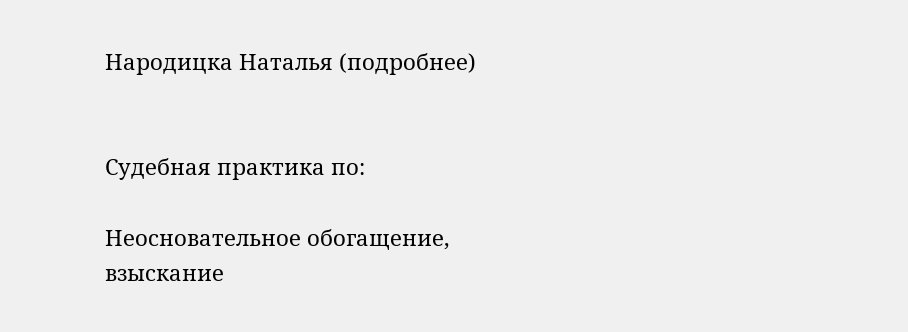Народицка Наталья (подробнее)


Судебная практика по:

Неосновательное обогащение, взыскание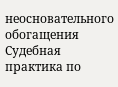неосновательного обогащения
Судебная практика по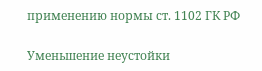применению нормы ст. 1102 ГК РФ

Уменьшение неустойки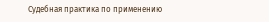Судебная практика по применению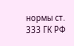нормы ст. 333 ГК РФ